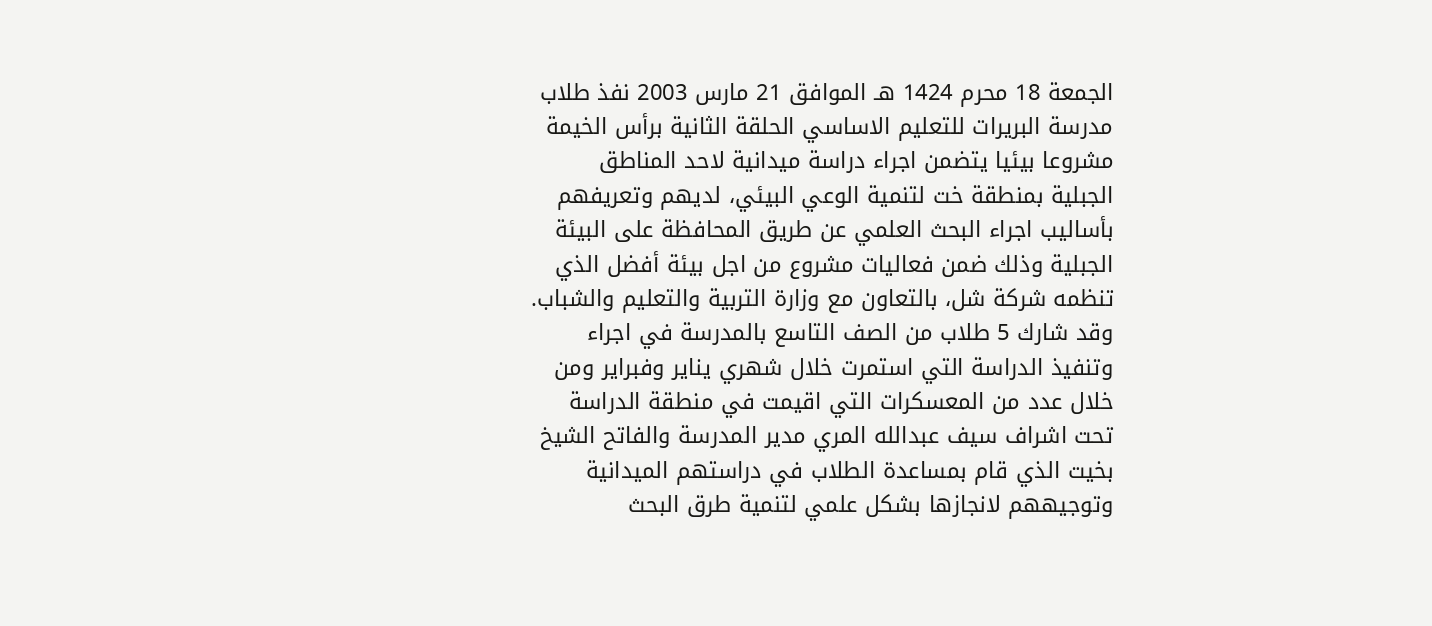الجمعة 18 محرم 1424 هـ الموافق 21 مارس 2003 نفذ طلاب مدرسة البريرات للتعليم الاساسي الحلقة الثانية برأس الخيمة مشروعا بيئيا يتضمن اجراء دراسة ميدانية لاحد المناطق الجبلية بمنطقة خت لتنمية الوعي البيئي، لديهم وتعريفهم بأساليب اجراء البحث العلمي عن طريق المحافظة على البيئة الجبلية وذلك ضمن فعاليات مشروع من اجل بيئة أفضل الذي تنظمه شركة شل، بالتعاون مع وزارة التربية والتعليم والشباب. وقد شارك 5 طلاب من الصف التاسع بالمدرسة في اجراء وتنفيذ الدراسة التي استمرت خلال شهري يناير وفبراير ومن خلال عدد من المعسكرات التي اقيمت في منطقة الدراسة تحت اشراف سيف عبدالله المري مدير المدرسة والفاتح الشيخ بخيت الذي قام بمساعدة الطلاب في دراستهم الميدانية وتوجيههم لانجازها بشكل علمي لتنمية طرق البحث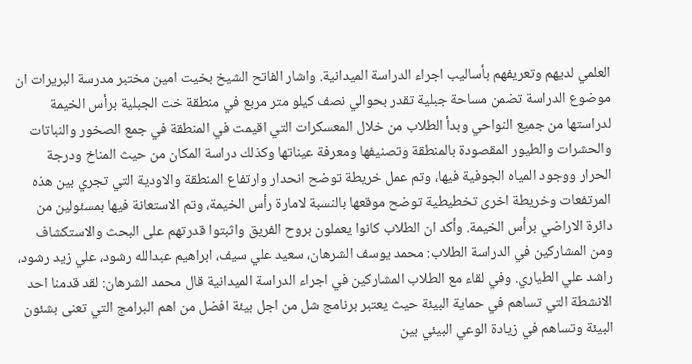العلمي لديهم وتعريفهم بأساليب اجراء الدراسة الميدانية. واشار الفاتح الشيخ بخيت امين مختبر مدرسة البريرات ان موضوع الدراسة تضمن مساحة جبلية تقدر بحوالي نصف كيلو متر مربع في منطقة خت الجبلية برأس الخيمة لدراستها من جميع النواحي وبدأ الطلاب من خلال المعسكرات التي اقيمت في المنطقة في جمع الصخور والنباتات والحشرات والطيور المقصودة بالمنطقة وتصنيفها ومعرفة عيناتها وكذلك دراسة المكان من حيث المناخ ودرجة الحرار ووجود المياه الجوفية فيها، وتم عمل خريطة توضح انحدار وارتفاع المنطقة والاودية التي تجري بين هذه المرتفعات وخريطة اخرى تخطيطية توضح موقعها بالنسبة لامارة رأس الخيمة، وتم الاستعانة فيها بمسئولين من دائرة الاراضي برأس الخيمة. وأكد ان الطلاب كانوا يعملون بروح الفريق واثبتوا قدرتهم على البحث والاستكشاف ومن المشاركين في الدراسة الطلاب: محمد يوسف الشرهان، سعيد علي سيف، ابراهيم عبدالله رشود، علي زيد رشود، راشد علي الطياري. وفي لقاء مع الطلاب المشاركين في اجراء الدراسة الميدانية قال محمد الشرهان: لقد قدمنا احد الانشطة التي تساهم في حماية البيئة حيث يعتبر برنامج شل من اجل بيئة افضل من اهم البرامج التي تعنى بشئون البيئة وتساهم في زيادة الوعي البيئي بين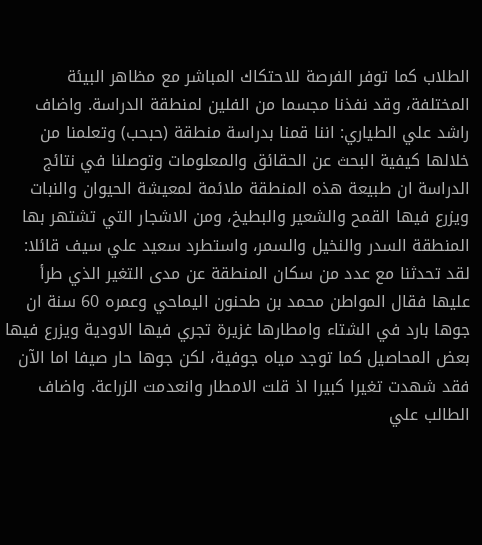الطلاب كما توفر الفرصة للاحتكاك المباشر مع مظاهر البيئة المختلفة، وقد نفذنا مجسما من الفلين لمنطقة الدراسة. واضاف راشد علي الطياري: اننا قمنا بدراسة منطقة (حبحب) وتعلمنا من خلالها كيفية البحث عن الحقائق والمعلومات وتوصلنا في نتائج الدراسة ان طبيعة هذه المنطقة ملائمة لمعيشة الحيوان والنبات ويزرع فيها القمح والشعير والبطيخ، ومن الاشجار التي تشتهر بها المنطقة السدر والنخيل والسمر، واستطرد سعيد علي سيف قائلا: لقد تحدثنا مع عدد من سكان المنطقة عن مدى التغير الذي طرأ عليها فقال المواطن محمد بن طحنون اليماحي وعمره 60 سنة ان جوها بارد في الشتاء وامطارها غزيرة تجري فيها الاودية ويزرع فيها بعض المحاصيل كما توجد مياه جوفية، لكن جوها حار صيفا اما الآن فقد شهدت تغيرا كبيرا اذ قلت الامطار وانعدمت الزراعة. واضاف الطالب علي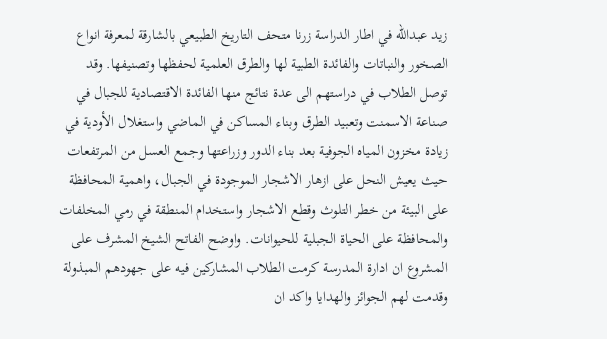زيد عبدالله في اطار الدراسة زرنا متحف التاريخ الطبيعي بالشارقة لمعرفة انواع الصخور والنباتات والفائدة الطبية لها والطرق العلمية لحفظها وتصنيفها. وقد توصل الطلاب في دراستهم الى عدة نتائج منها الفائدة الاقتصادية للجبال في صناعة الاسمنت وتعبيد الطرق وبناء المساكن في الماضي واستغلال الأودية في زيادة مخزون المياه الجوفية بعد بناء الدور وزراعتها وجمع العسل من المرتفعات حيث يعيش النحل على ازهار الاشجار الموجودة في الجبال، واهمية المحافظة على البيئة من خطر التلوث وقطع الاشجار واستخدام المنطقة في رمي المخلفات والمحافظة على الحياة الجبلية للحيوانات. واوضح الفاتح الشيخ المشرف على المشروع ان ادارة المدرسة كرمت الطلاب المشاركين فيه على جهودهم المبذولة وقدمت لهم الجوائز والهدايا واكد ان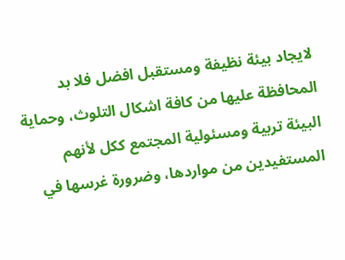لايجاد بيئة نظيفة ومستقبل افضل فلا بد المحافظة عليها من كافة اشكال التلوث، وحماية البيئة تربية ومسئولية المجتمع ككل لأنهم المستفيدين من مواردها، وضرورة غرسها في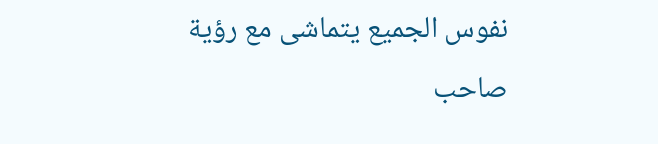نفوس الجميع يتماشى مع رؤية صاحب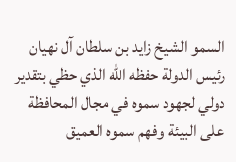السمو الشيخ زايد بن سلطان آل نهيان رئيس الدولة حفظه الله الذي حظي بتقدير دولي لجهود سموه في مجال المحافظة على البيئة وفهم سموه العميق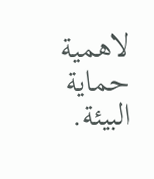لاهمية حماية البيئة.